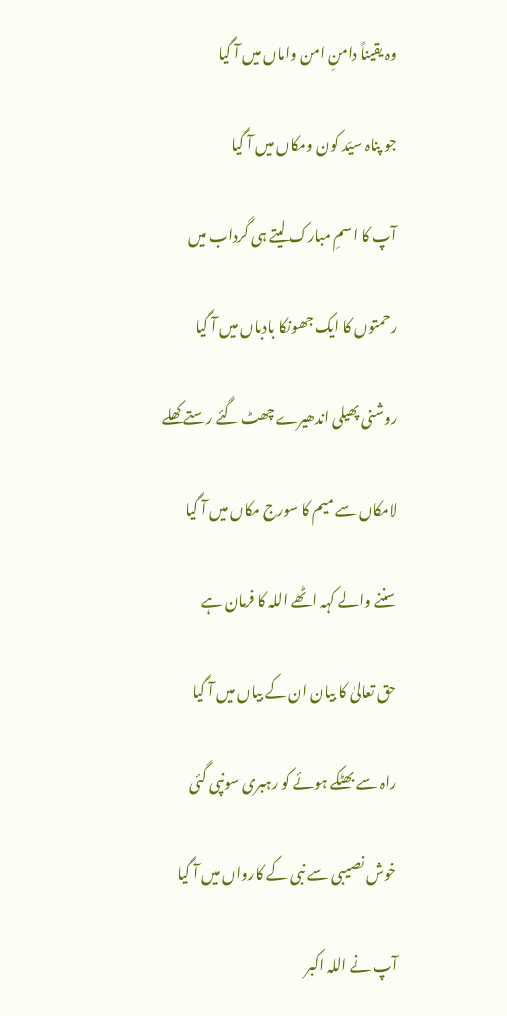وہ یقیناً دامنِ امن واماں میں آ گیا

جو پناہ سیّد کون ومکاں میں آ گیا

آپ کا اسمِ مبارک لیتے ہی گرداب میں

رحمتوں کا ایک جھونکا بادباں میں آ گیا

روشنی پھیلی اندھیرے چھٹ گئے رستے کھلے

لامکاں سے میم کا سورج مکاں میں آ گیا

سننے والے کہہ اٹھے اللہ کا فرمان ہے

حق تعالیٰ کا بیان ان کے بیاں میں آ گیا

راہ سے بھٹکے ہوئے کو رہبری سونپی گئی

خوش نصیبی سے نبی کے کارواں میں آ گیا

آپ نے اللہ اکبر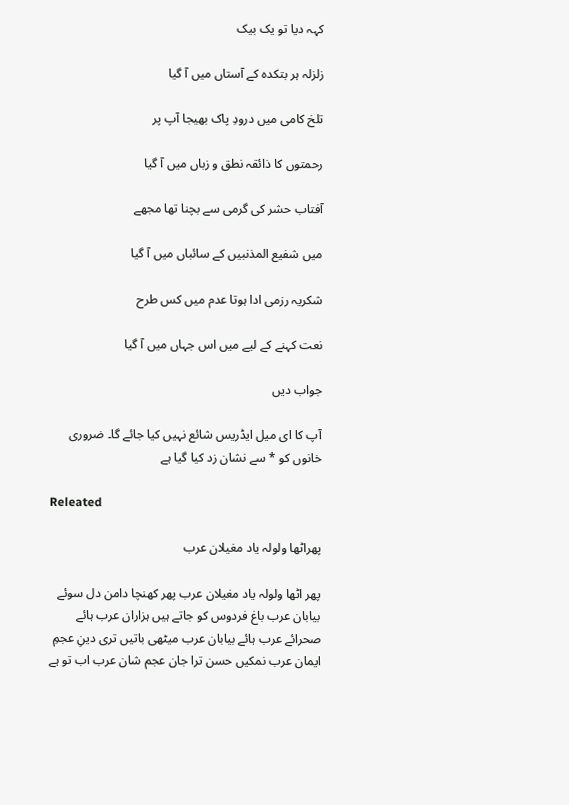کہہ دیا تو یک بیک

زلزلہ ہر بتکدہ کے آستاں میں آ گیا

تلخ کامی میں درودِ پاک بھیجا آپ پر

رحمتوں کا ذائقہ نطق و زباں میں آ گیا

آفتاب حشر کی گرمی سے بچنا تھا مجھے

میں شفیع المذنبیں کے سائباں میں آ گیا

شکریہ رزمی ادا ہوتا عدم میں کس طرح

نعت کہنے کے لیے میں اس جہاں میں آ گیا

جواب دیں

آپ کا ای میل ایڈریس شائع نہیں کیا جائے گا۔ ضروری خانوں کو * سے نشان زد کیا گیا ہے

Releated

پھراٹھا ولولہ یاد مغیلان عرب

پھر اٹھا ولولہ یاد مغیلان عرب پھر کھنچا دامن دل سوئے بیابان عرب باغ فردوس کو جاتے ہیں ہزاران عرب ہائے صحرائے عرب ہائے بیابان عرب میٹھی باتیں تری دینِ عجمِ ایمان عرب نمکیں حسن ترا جان عجم شان عرب اب تو ہے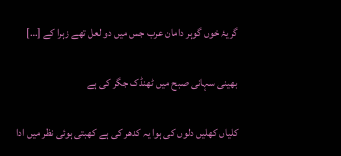گریۂ خوں گوہر دامان عرب جس میں دو لعل تھے زہرا کے […]

بھینی سہانی صبح میں ٹھنڈک جگر کی ہے

کلیاں کھلیں دلوں کی ہوا یہ کدھر کی ہے کھبتی ہوئی نظر میں ادا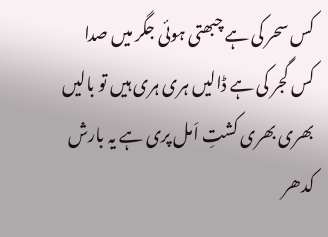کس سحر کی ہے چبھتی ہوئی جگر میں صدا کس گجر کی ہے ڈالیں ہری ہری ہیں تو بالیں بھری بھری کشتِ اَمل پری ہے یہ بارش کدھر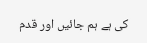کی ہے ہم جائیں اور قدم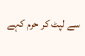سے لپٹ کر حرم کہے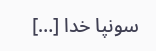سونپا خدا […]